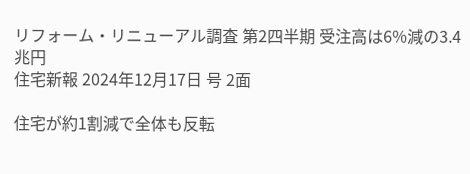リフォーム・リニューアル調査 第2四半期 受注高は6%減の3.4兆円
住宅新報 2024年12月17日 号 2面

住宅が約1割減で全体も反転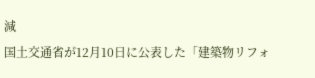減
国土交通省が12月10日に公表した「建築物リフォ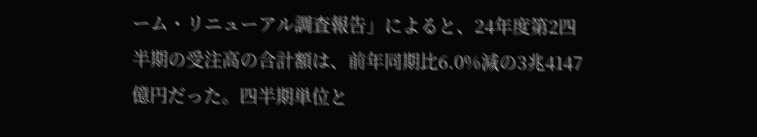ーム・リニューアル調査報告」によると、24年度第2四半期の受注高の合計額は、前年同期比6.0%減の3兆4147億円だった。四半期単位と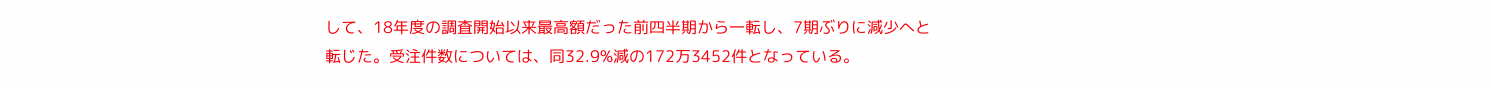して、18年度の調査開始以来最高額だった前四半期から一転し、7期ぶりに減少へと転じた。受注件数については、同32.9%減の172万3452件となっている。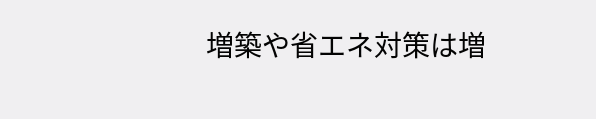増築や省エネ対策は増